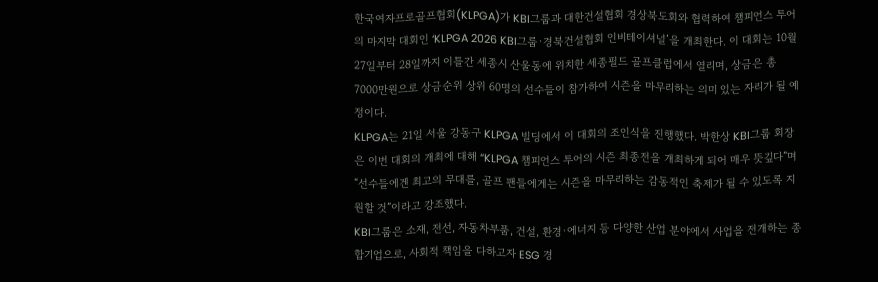한국여자프로골프협회(KLPGA)가 KBI그룹과 대한건설협회 경상북도회와 협력하여 챔피언스 투어의 마지막 대회인 ‘KLPGA 2026 KBI그룹·경북건설협회 인비테이셔널’을 개최한다. 이 대회는 10월 27일부터 28일까지 이틀간 세종시 산울동에 위치한 세종필드 골프클럽에서 열리며, 상금은 총 7000만원으로 상금순위 상위 60명의 선수들이 참가하여 시즌을 마무리하는 의미 있는 자리가 될 예정이다.
KLPGA는 21일 서울 강동구 KLPGA 빌딩에서 이 대회의 조인식을 진행했다. 박한상 KBI그룹 회장은 이번 대회의 개최에 대해 “KLPGA 챔피언스 투어의 시즌 최종전을 개최하게 되어 매우 뜻깊다”며 “선수들에겐 최고의 무대를, 골프 팬들에게는 시즌을 마무리하는 감동적인 축제가 될 수 있도록 지원할 것”이라고 강조했다.
KBI그룹은 소재, 전선, 자동차부품, 건설, 환경·에너지 등 다양한 산업 분야에서 사업을 전개하는 종합기업으로, 사회적 책임을 다하고자 ESG 경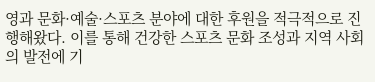영과 문화·예술·스포츠 분야에 대한 후원을 적극적으로 진행해왔다. 이를 통해 건강한 스포츠 문화 조성과 지역 사회의 발전에 기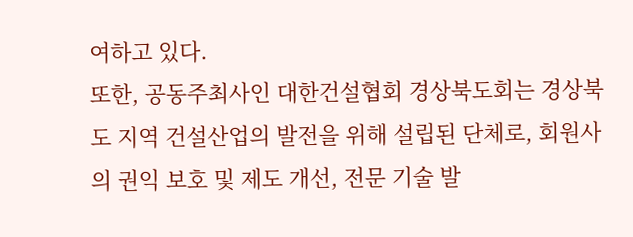여하고 있다.
또한, 공동주최사인 대한건설협회 경상북도회는 경상북도 지역 건설산업의 발전을 위해 설립된 단체로, 회원사의 권익 보호 및 제도 개선, 전문 기술 발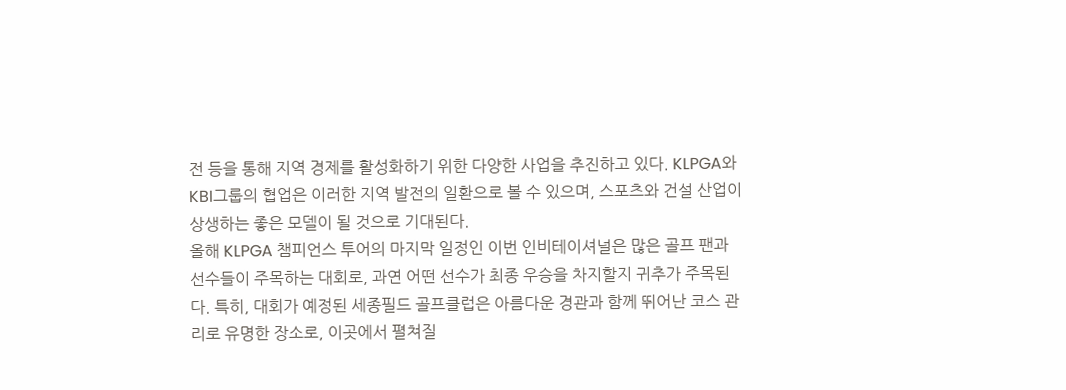전 등을 통해 지역 경제를 활성화하기 위한 다양한 사업을 추진하고 있다. KLPGA와 KBI그룹의 협업은 이러한 지역 발전의 일환으로 볼 수 있으며, 스포츠와 건설 산업이 상생하는 좋은 모델이 될 것으로 기대된다.
올해 KLPGA 챔피언스 투어의 마지막 일정인 이번 인비테이셔널은 많은 골프 팬과 선수들이 주목하는 대회로, 과연 어떤 선수가 최종 우승을 차지할지 귀추가 주목된다. 특히, 대회가 예정된 세종필드 골프클럽은 아름다운 경관과 함께 뛰어난 코스 관리로 유명한 장소로, 이곳에서 펼쳐질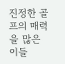진정한 골프의 매력을 많은 이들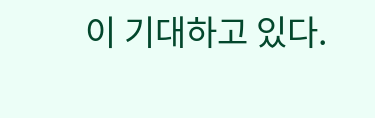이 기대하고 있다.